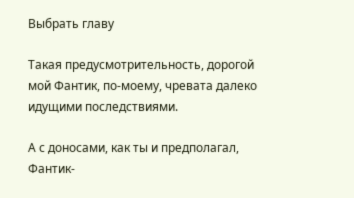Выбрать главу

Такая предусмотрительность, дорогой мой Фантик, по-моему, чревата далеко идущими последствиями.

А с доносами, как ты и предполагал, Фантик-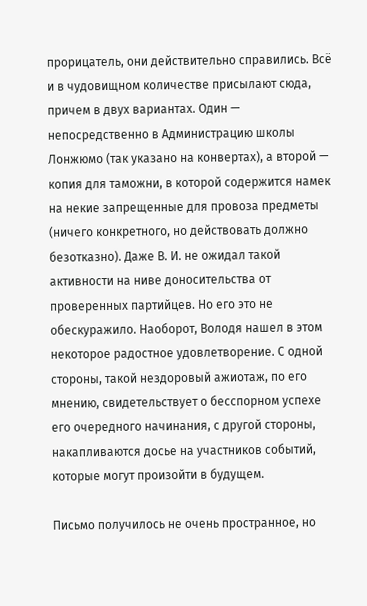прорицатель, они действительно справились. Всё и в чудовищном количестве присылают сюда, причем в двух вариантах. Один — непосредственно в Администрацию школы Лонжюмо (так указано на конвертах), а второй — копия для таможни, в которой содержится намек на некие запрещенные для провоза предметы (ничего конкретного, но действовать должно безотказно). Даже В. И. не ожидал такой активности на ниве доносительства от проверенных партийцев. Но его это не обескуражило. Наоборот, Володя нашел в этом некоторое радостное удовлетворение. С одной стороны, такой нездоровый ажиотаж, по его мнению, свидетельствует о бесспорном успехе его очередного начинания, с другой стороны, накапливаются досье на участников событий, которые могут произойти в будущем.

Письмо получилось не очень пространное, но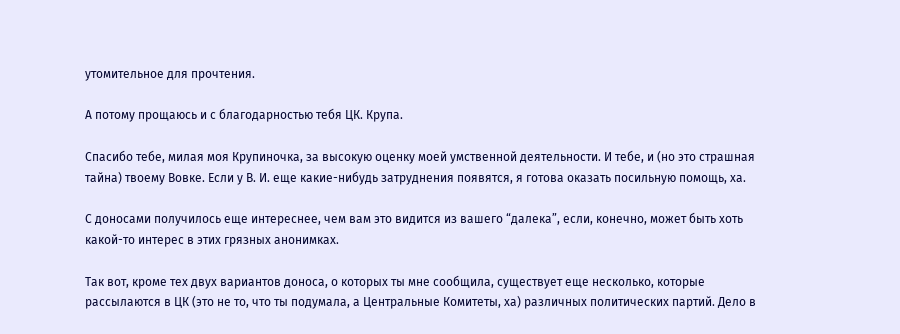утомительное для прочтения.

А потому прощаюсь и с благодарностью тебя ЦК. Крупа.

Спасибо тебе, милая моя Крупиночка, за высокую оценку моей умственной деятельности. И тебе, и (но это страшная тайна) твоему Вовке. Если у В. И. еще какие-нибудь затруднения появятся, я готова оказать посильную помощь, ха.

С доносами получилось еще интереснее, чем вам это видится из вашего “далека”, если, конечно, может быть хоть какой-то интерес в этих грязных анонимках.

Так вот, кроме тех двух вариантов доноса, о которых ты мне сообщила, существует еще несколько, которые рассылаются в ЦК (это не то, что ты подумала, а Центральные Комитеты, ха) различных политических партий. Дело в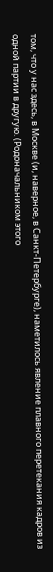том, что у нас здесь, в Москве (и, наверное, в Санкт-Петербурге), наметилось явление плавного перетекания кадров из одной партии в другую. (Родоначальником этого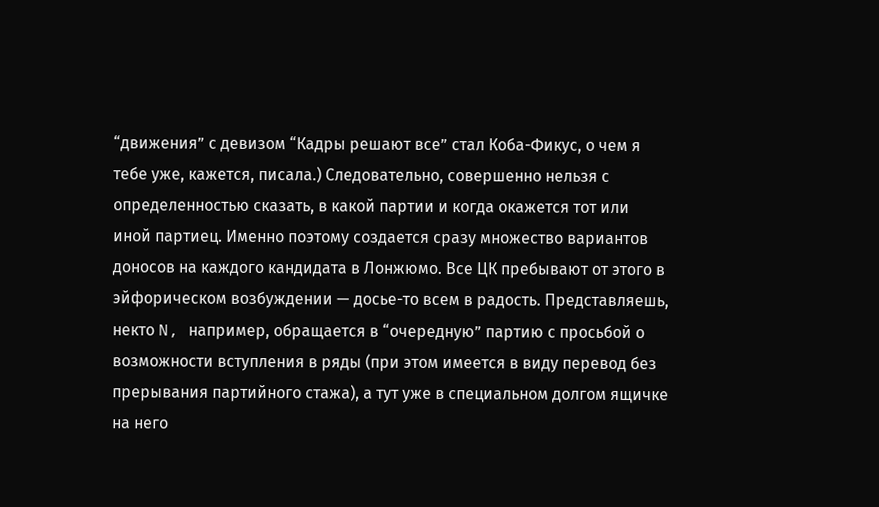“движения” с девизом “Кадры решают все” стал Коба-Фикус, о чем я тебе уже, кажется, писала.) Следовательно, совершенно нельзя с определенностью сказать, в какой партии и когда окажется тот или иной партиец. Именно поэтому создается сразу множество вариантов доносов на каждого кандидата в Лонжюмо. Все ЦК пребывают от этого в эйфорическом возбуждении — досье-то всем в радость. Представляешь, некто N, например, обращается в “очередную” партию с просьбой о возможности вступления в ряды (при этом имеется в виду перевод без прерывания партийного стажа), а тут уже в специальном долгом ящичке на него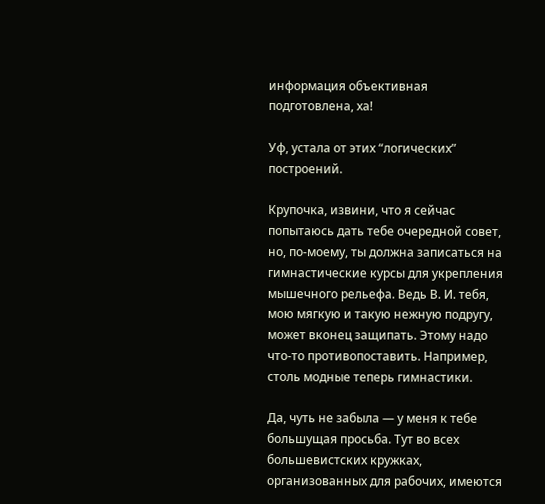информация объективная подготовлена, ха!

Уф, устала от этих “логических” построений.

Крупочка, извини, что я сейчас попытаюсь дать тебе очередной совет, но, по-моему, ты должна записаться на гимнастические курсы для укрепления мышечного рельефа. Ведь В. И. тебя, мою мягкую и такую нежную подругу, может вконец защипать. Этому надо что-то противопоставить. Например, столь модные теперь гимнастики.

Да, чуть не забыла — у меня к тебе большущая просьба. Тут во всех большевистских кружках, организованных для рабочих, имеются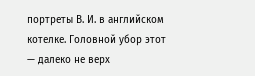портреты В. И. в английском котелке. Головной убор этот — далеко не верх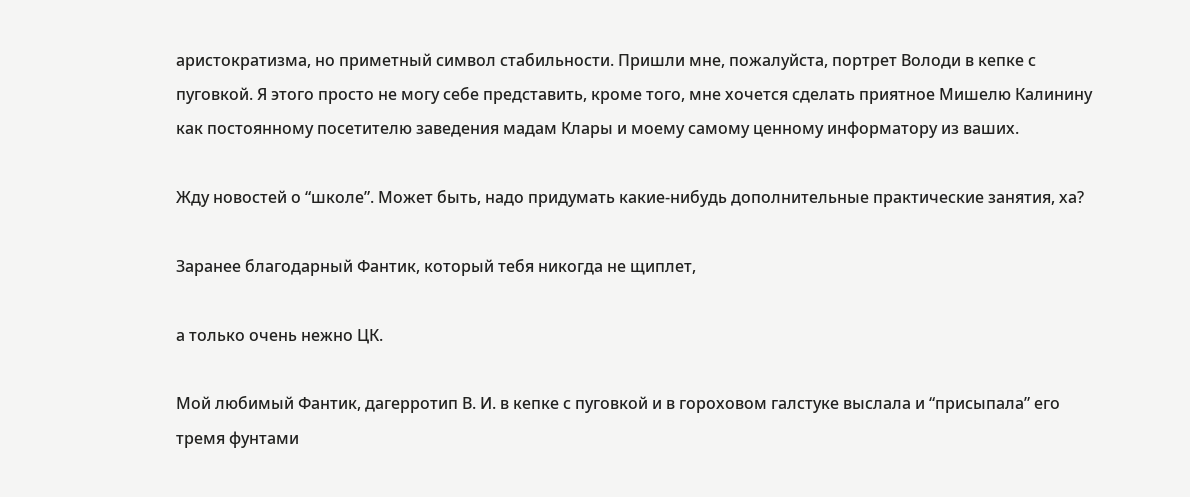аристократизма, но приметный символ стабильности. Пришли мне, пожалуйста, портрет Володи в кепке с пуговкой. Я этого просто не могу себе представить, кроме того, мне хочется сделать приятное Мишелю Калинину как постоянному посетителю заведения мадам Клары и моему самому ценному информатору из ваших.

Жду новостей о “школе”. Может быть, надо придумать какие-нибудь дополнительные практические занятия, ха?

Заранее благодарный Фантик, который тебя никогда не щиплет,

а только очень нежно ЦК.

Мой любимый Фантик, дагерротип В. И. в кепке с пуговкой и в гороховом галстуке выслала и “присыпала” его тремя фунтами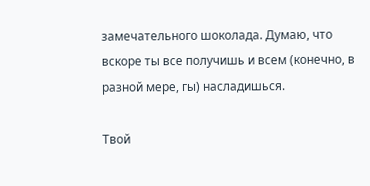замечательного шоколада. Думаю, что вскоре ты все получишь и всем (конечно, в разной мере, гы) насладишься.

Твой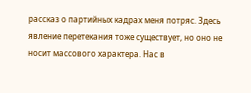рассказ о партийных кадрах меня потряс. Здесь явление перетекания тоже существует, но оно не носит массового характера. Нас в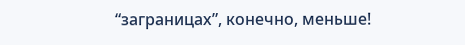“заграницах”, конечно, меньше!